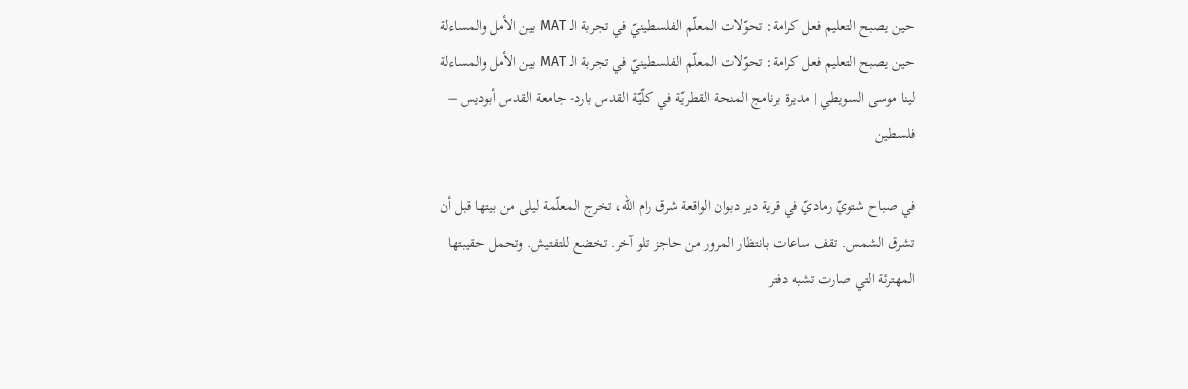حين يصبح التعليم فعل كرامة: تحوّلات المعلّم الفلسطينيّ في تجربة الـ MAT بين الأمل والمساءلة
حين يصبح التعليم فعل كرامة: تحوّلات المعلّم الفلسطينيّ في تجربة الـ MAT بين الأمل والمساءلة
لينا موسى السويطي | مديرة برنامج المنحة القطريّة في كلّيّة القدس بارد- جامعة القدس أبوديس – فلسطين

في صباح شتويّ رماديّ في قرية دير دبوان الواقعة شرق رام اللّه، تخرج المعلّمة ليلى من بيتها قبل أن تشرق الشمس. تقف ساعات بانتظار المرور من حاجز تلو آخر. تخضع للتفتيش. وتحمل حقيبتها المهترئة التي صارت تشبه دفتر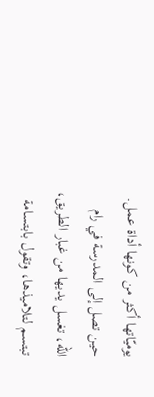يوميّاتها أكثر من كونها أداة عمل. حين تصل إلى المدرسة في رام اللّه، تغسل يديها من غبار الطريق، تبتسم لتلاميذها، وتقول بابتسامة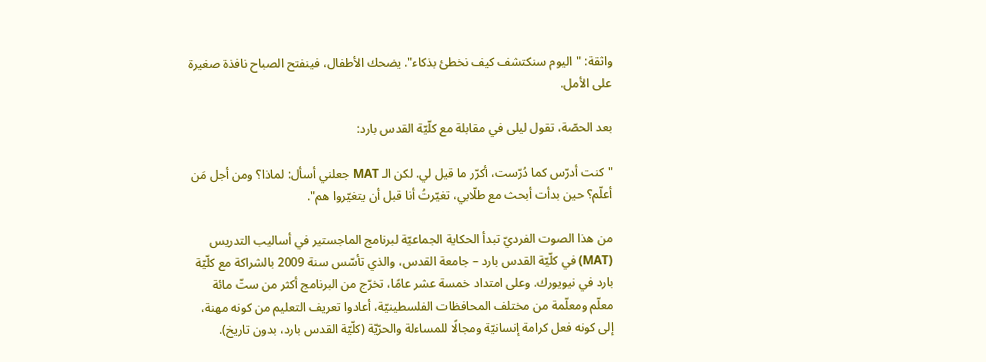واثقة: "اليوم سنكتشف كيف نخطئ بذكاء". يضحك الأطفال، فينفتح الصباح نافذة صغيرة على الأمل.

بعد الحصّة، تقول ليلى في مقابلة مع كلّيّة القدس بارد:

"كنت أدرّس كما دُرّست، أكرّر ما قيل لي. لكن الـ MAT جعلني أسأل: لماذا؟ ومن أجل مَن أعلّم؟ حين بدأت أبحث مع طلّابي، تغيّرتُ أنا قبل أن يتغيّروا هم".

من هذا الصوت الفرديّ تبدأ الحكاية الجماعيّة لبرنامج الماجستير في أساليب التدريس (MAT) في كلّيّة القدس بارد – جامعة القدس، والذي تأسّس سنة 2009 بالشراكة مع كلّيّة بارد في نيويورك. وعلى امتداد خمسة عشر عامًا، تخرّج من البرنامج أكثر من ستّ مائة معلّم ومعلّمة من مختلف المحافظات الفلسطينيّة، أعادوا تعريف التعليم من كونه مهنة، إلى كونه فعل كرامة إنسانيّة ومجالًا للمساءلة والحرّيّة (كلّيّة القدس بارد، بدون تاريخ).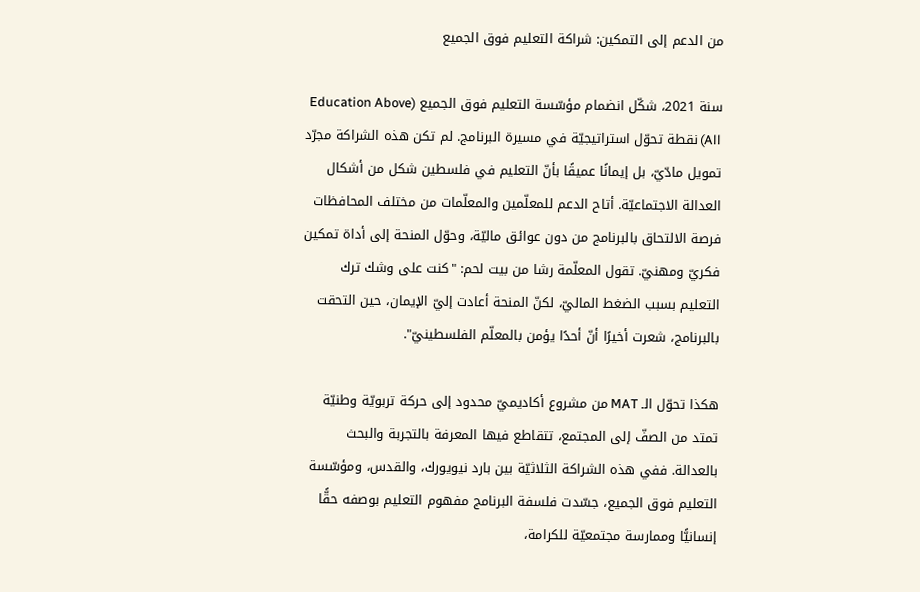من الدعم إلى التمكين: شراكة التعليم فوق الجميع

سنة 2021، شكّل انضمام مؤسّسة التعليم فوق الجميع (Education Above All) نقطة تحوّل استراتيجيّة في مسيرة البرنامج. لم تكن هذه الشراكة مجرّد تمويل مادّيّ، بل إيمانًا عميقًا بأنّ التعليم في فلسطين شكل من أشكال العدالة الاجتماعيّة. أتاح الدعم للمعلّمين والمعلّمات من مختلف المحافظات فرصة الالتحاق بالبرنامج من دون عوائق ماليّة، وحوّل المنحة إلى أداة تمكين فكريّ ومهنيّ. تقول المعلّمة رشا من بيت لحم: "كنت على وشك ترك التعليم بسبب الضغط الماليّ، لكنّ المنحة أعادت إليّ الإيمان، حين التحقت بالبرنامج، شعرت أخيرًا أنّ أحدًا يؤمن بالمعلّم الفلسطينيّ".

هكذا تحوّل الـ MAT من مشروع أكاديميّ محدود إلى حركة تربويّة وطنيّة تمتد من الصفّ إلى المجتمع، تتقاطع فيها المعرفة بالتجربة والبحث بالعدالة. ففي هذه الشراكة الثلاثيّة بين بارد نيويورك، والقدس، ومؤسّسة التعليم فوق الجميع، جسّدت فلسفة البرنامج مفهوم التعليم بوصفه حقًّا إنسانيًّا وممارسة مجتمعيّة للكرامة،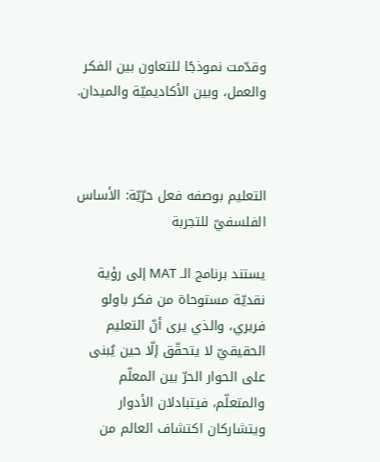وقدّمت نموذجًا للتعاون بين الفكر والعمل، وبين الأكاديميّة والميدان.



التعليم بوصفه فعل حرّيّة: الأساس الفلسفيّ للتجربة

يستند برنامج الـ MAT إلى رؤية نقديّة مستوحاة من فكر باولو فريري، والذي يرى أنّ التعليم الحقيقيّ لا يتحقّق إلّا حين يُبنى على الحوار الحرّ بين المعلّم والمتعلّم، فيتبادلان الأدوار ويتشاركان اكتشاف العالم من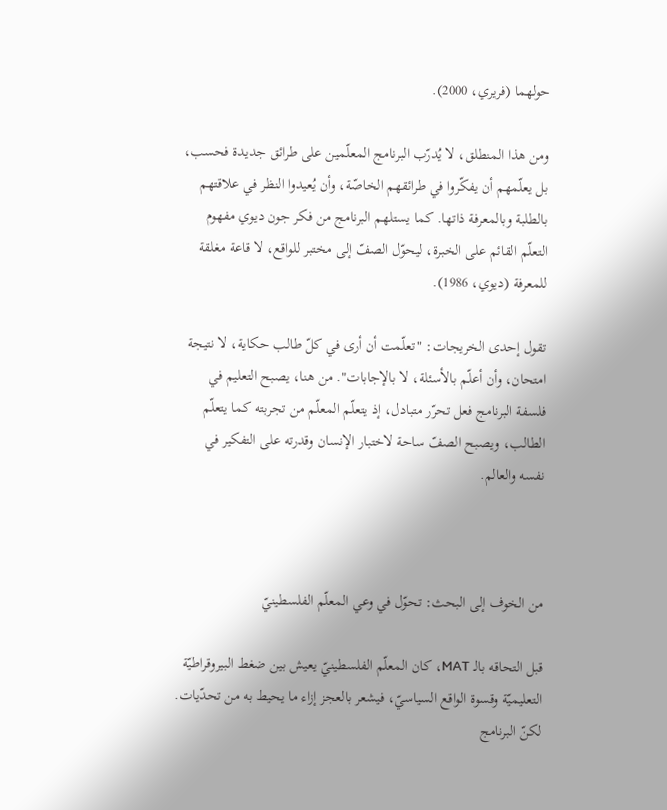حولهما (فريري، 2000).

ومن هذا المنطلق، لا يُدرّب البرنامج المعلّمين على طرائق جديدة فحسب، بل يعلّمهم أن يفكّروا في طرائقهم الخاصّة، وأن يُعيدوا النظر في علاقتهم بالطلبة وبالمعرفة ذاتها. كما يستلهم البرنامج من فكر جون ديوي مفهوم التعلّم القائم على الخبرة، ليحوّل الصفّ إلى مختبر للواقع، لا قاعة مغلقة للمعرفة (ديوي، 1986).

تقول إحدى الخريجات: "تعلّمت أن أرى في كلّ طالب حكاية، لا نتيجة امتحان، وأن أعلّم بالأسئلة، لا بالإجابات". من هنا، يصبح التعليم في فلسفة البرنامج فعل تحرّر متبادل، إذ يتعلّم المعلّم من تجربته كما يتعلّم الطالب، ويصبح الصفّ ساحة لاختبار الإنسان وقدرته على التفكير في نفسه والعالم.



من الخوف إلى البحث: تحوّل في وعي المعلّم الفلسطينيّ

قبل التحاقه بالـ MAT، كان المعلّم الفلسطينيّ يعيش بين ضغط البيروقراطيّة التعليميّة وقسوة الواقع السياسيّ، فيشعر بالعجز إزاء ما يحيط به من تحدّيات. لكنّ البرنامج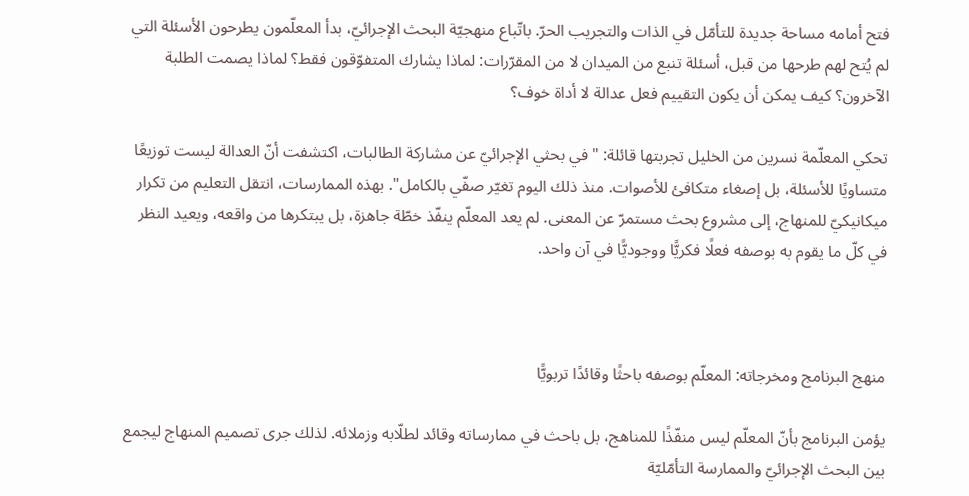فتح أمامه مساحة جديدة للتأمّل في الذات والتجريب الحرّ. باتّباع منهجيّة البحث الإجرائيّ، بدأ المعلّمون يطرحون الأسئلة التي لم يُتح لهم طرحها من قبل، أسئلة تنبع من الميدان لا من المقرّرات: لماذا يشارك المتفوّقون فقط؟ لماذا يصمت الطلبة الآخرون؟ كيف يمكن أن يكون التقييم فعل عدالة لا أداة خوف؟

تحكي المعلّمة نسرين من الخليل تجربتها قائلة: "في بحثي الإجرائيّ عن مشاركة الطالبات، اكتشفت أنّ العدالة ليست توزيعًا متساويًا للأسئلة، بل إصغاء متكافئ للأصوات. منذ ذلك اليوم تغيّر صفّي بالكامل". بهذه الممارسات، انتقل التعليم من تكرار ميكانيكيّ للمنهاج، إلى مشروع بحث مستمرّ عن المعنى. لم يعد المعلّم ينفّذ خطّة جاهزة، بل يبتكرها من واقعه، ويعيد النظر في كلّ ما يقوم به بوصفه فعلًا فكريًّا ووجوديًّا في آن واحد.



منهج البرنامج ومخرجاته: المعلّم بوصفه باحثًا وقائدًا تربويًّا

يؤمن البرنامج بأنّ المعلّم ليس منفّذًا للمناهج، بل باحث في ممارساته وقائد لطلّابه وزملائه. لذلك جرى تصميم المنهاج ليجمع بين البحث الإجرائيّ والممارسة التأمّليّة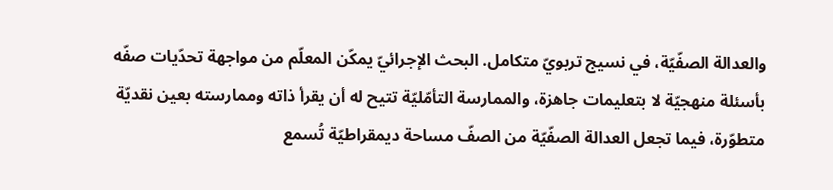والعدالة الصفّيّة، في نسيج تربويّ متكامل. البحث الإجرائيّ يمكّن المعلّم من مواجهة تحدّيات صفّه بأسئلة منهجيّة لا بتعليمات جاهزة، والممارسة التأمّليّة تتيح له أن يقرأ ذاته وممارسته بعين نقديّة متطوّرة، فيما تجعل العدالة الصفّيّة من الصفّ مساحة ديمقراطيّة تُسمع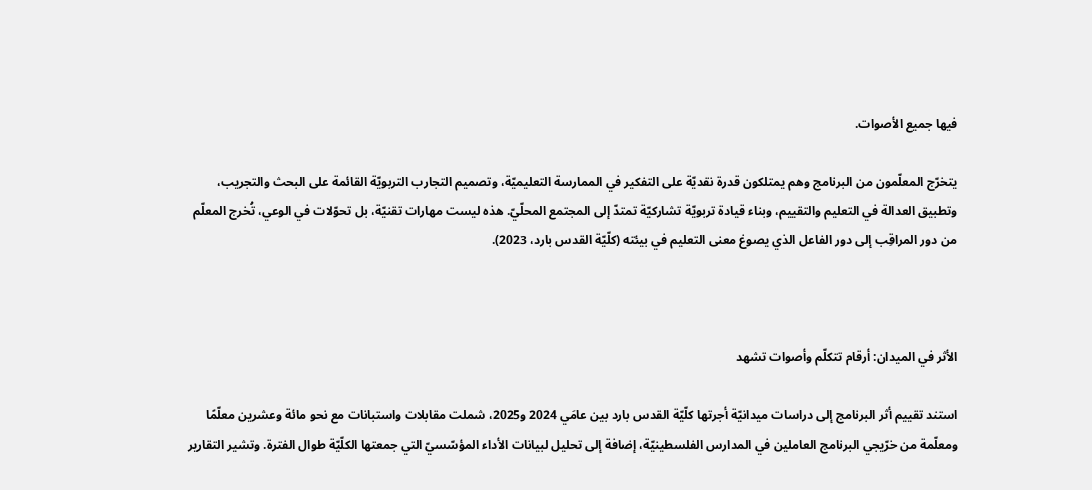فيها جميع الأصوات.

يتخرّج المعلّمون من البرنامج وهم يمتلكون قدرة نقديّة على التفكير في الممارسة التعليميّة، وتصميم التجارب التربويّة القائمة على البحث والتجريب، وتطبيق العدالة في التعليم والتقييم، وبناء قيادة تربويّة تشاركيّة تمتدّ إلى المجتمع المحلّيّ. هذه ليست مهارات تقنيّة، بل تحوّلات في الوعي، تُخرج المعلّم من دور المراقِب إلى دور الفاعل الذي يصوغ معنى التعليم في بيئته (كلّيّة القدس بارد، 2023).



الأثر في الميدان: أرقام تتكلّم وأصوات تشهد

استند تقييم أثر البرنامج إلى دراسات ميدانيّة أجرتها كلّيّة القدس بارد بين عامَي 2024 و2025، شملت مقابلات واستبانات مع نحو مائة وعشرين معلّمًا ومعلّمة من خرّيجي البرنامج العاملين في المدارس الفلسطينيّة، إضافة إلى تحليل لبيانات الأداء المؤسّسيّ التي جمعتها الكلّيّة طوال الفترة. وتشير التقارير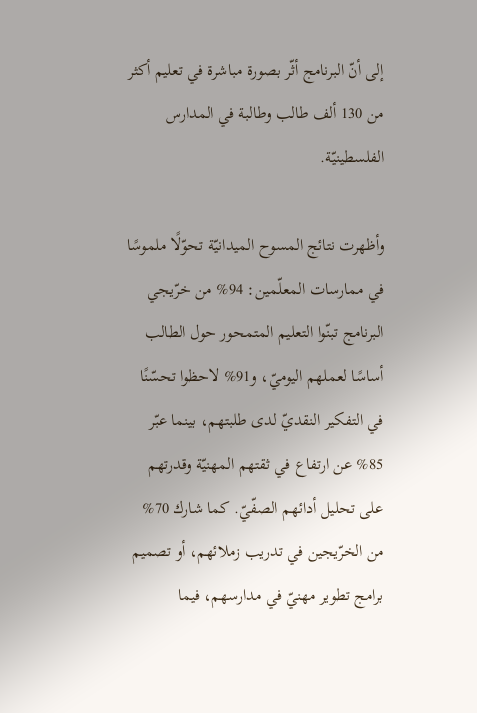إلى أنّ البرنامج أثّر بصورة مباشرة في تعليم أكثر من 130 ألف طالب وطالبة في المدارس الفلسطينيّة.

وأظهرت نتائج المسوح الميدانيّة تحوّلًا ملموسًا في ممارسات المعلّمين: 94% من خرّيجي البرنامج تبنّوا التعليم المتمحور حول الطالب أساسًا لعملهم اليوميّ، و91% لاحظوا تحسّنًا في التفكير النقديّ لدى طلبتهم، بينما عبّر 85% عن ارتفاع في ثقتهم المهنيّة وقدرتهم على تحليل أدائهم الصفّيّ. كما شارك 70% من الخرّيجين في تدريب زملائهم، أو تصميم برامج تطوير مهنيّ في مدارسهم، فيما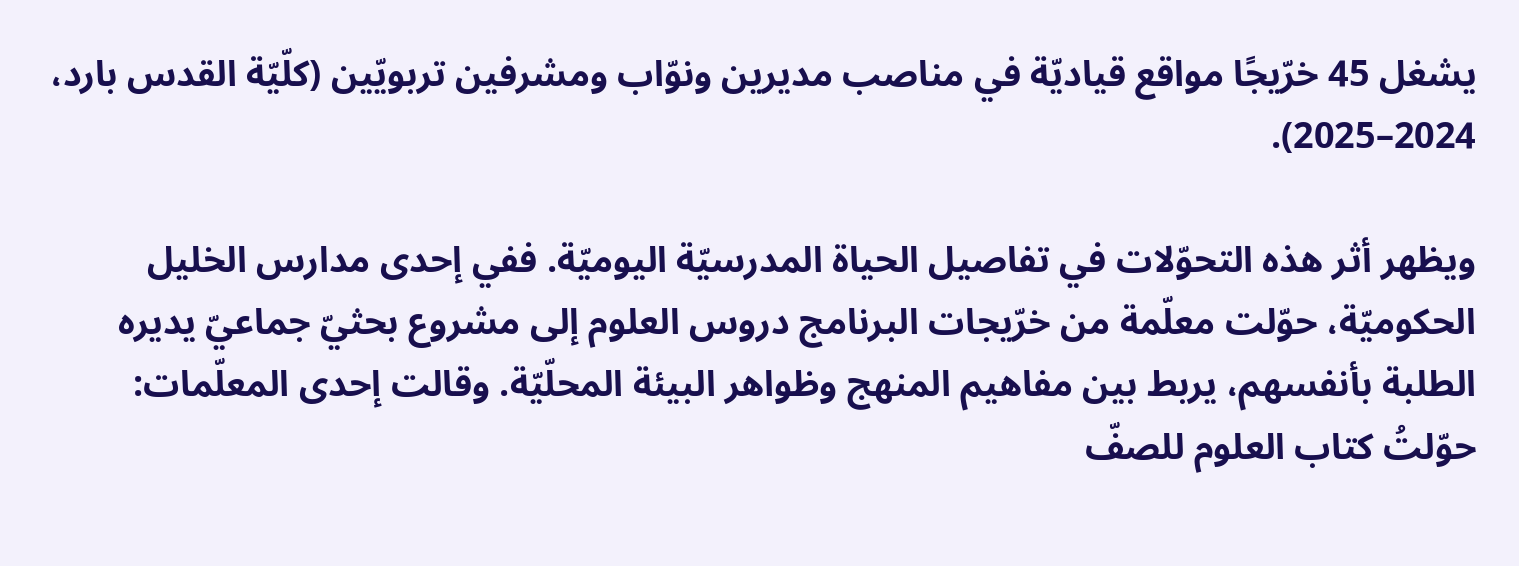يشغل 45 خرّيجًا مواقع قياديّة في مناصب مديرين ونوّاب ومشرفين تربويّين (كلّيّة القدس بارد، 2024–2025).

ويظهر أثر هذه التحوّلات في تفاصيل الحياة المدرسيّة اليوميّة. ففي إحدى مدارس الخليل الحكوميّة، حوّلت معلّمة من خرّيجات البرنامج دروس العلوم إلى مشروع بحثيّ جماعيّ يديره الطلبة بأنفسهم، يربط بين مفاهيم المنهج وظواهر البيئة المحلّيّة. وقالت إحدى المعلّمات: حوّلتُ كتاب العلوم للصفّ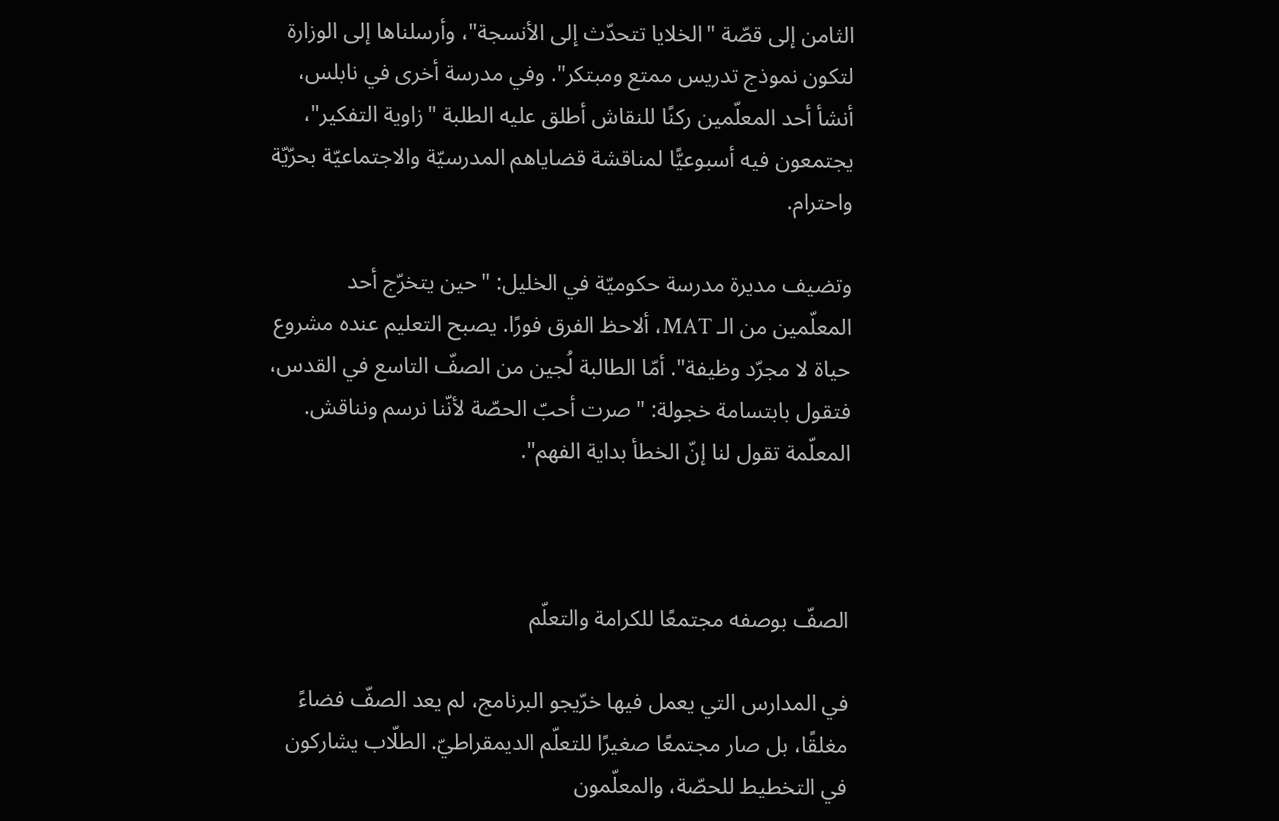الثامن إلى قصّة "الخلايا تتحدّث إلى الأنسجة"، وأرسلناها إلى الوزارة لتكون نموذج تدريس ممتع ومبتكر". وفي مدرسة أخرى في نابلس، أنشأ أحد المعلّمين ركنًا للنقاش أطلق عليه الطلبة "زاوية التفكير"، يجتمعون فيه أسبوعيًّا لمناقشة قضاياهم المدرسيّة والاجتماعيّة بحرّيّة واحترام.

وتضيف مديرة مدرسة حكوميّة في الخليل: "حين يتخرّج أحد المعلّمين من الـ MAT، ألاحظ الفرق فورًا. يصبح التعليم عنده مشروع حياة لا مجرّد وظيفة". أمّا الطالبة لُجين من الصفّ التاسع في القدس، فتقول بابتسامة خجولة: "صرت أحبّ الحصّة لأنّنا نرسم ونناقش. المعلّمة تقول لنا إنّ الخطأ بداية الفهم".



الصفّ بوصفه مجتمعًا للكرامة والتعلّم

في المدارس التي يعمل فيها خرّيجو البرنامج، لم يعد الصفّ فضاءً مغلقًا، بل صار مجتمعًا صغيرًا للتعلّم الديمقراطيّ. الطلّاب يشاركون في التخطيط للحصّة، والمعلّمون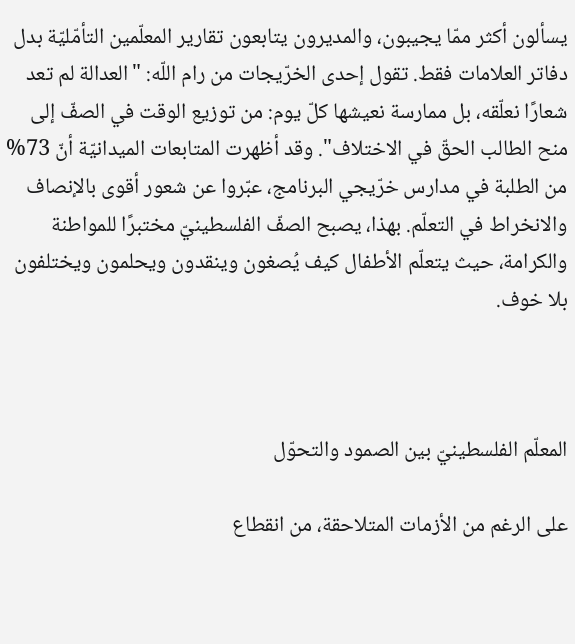يسألون أكثر ممّا يجيبون، والمديرون يتابعون تقارير المعلّمين التأمّليّة بدل دفاتر العلامات فقط. تقول إحدى الخرّيجات من رام اللّه: "العدالة لم تعد شعارًا نعلّقه، بل ممارسة نعيشها كلّ يوم: من توزيع الوقت في الصفّ إلى منح الطالب الحقّ في الاختلاف". وقد أظهرت المتابعات الميدانيّة أنّ 73% من الطلبة في مدارس خرّيجي البرنامج، عبّروا عن شعور أقوى بالإنصاف والانخراط في التعلّم. بهذا، يصبح الصفّ الفلسطينيّ مختبرًا للمواطنة والكرامة، حيث يتعلّم الأطفال كيف يُصغون وينقدون ويحلمون ويختلفون بلا خوف.



المعلّم الفلسطينيّ بين الصمود والتحوّل

على الرغم من الأزمات المتلاحقة، من انقطاع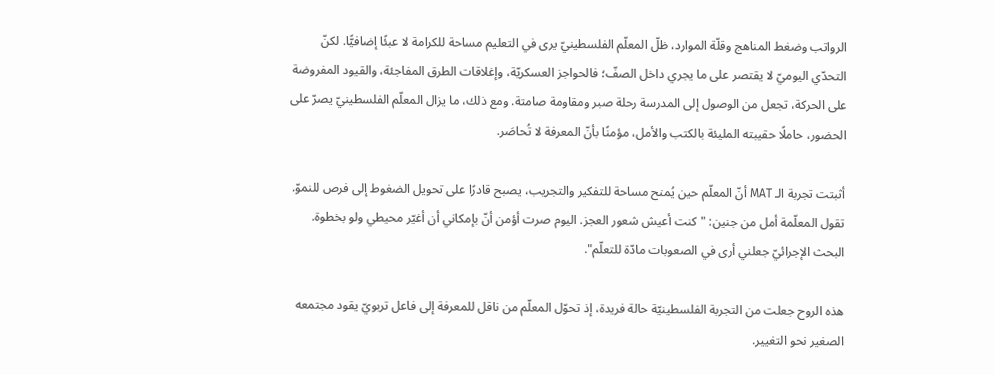الرواتب وضغط المناهج وقلّة الموارد، ظلّ المعلّم الفلسطينيّ يرى في التعليم مساحة للكرامة لا عبئًا إضافيًّا. لكنّ التحدّي اليوميّ لا يقتصر على ما يجري داخل الصفّ؛ فالحواجز العسكريّة، وإغلاقات الطرق المفاجئة، والقيود المفروضة على الحركة، تجعل من الوصول إلى المدرسة رحلة صبر ومقاومة صامتة. ومع ذلك، ما يزال المعلّم الفلسطينيّ يصرّ على الحضور، حاملًا حقيبته المليئة بالكتب والأمل، مؤمنًا بأنّ المعرفة لا تُحاصَر.

أثبتت تجربة الـ MAT أنّ المعلّم حين يُمنح مساحة للتفكير والتجريب، يصبح قادرًا على تحويل الضغوط إلى فرص للنموّ. تقول المعلّمة أمل من جنين: "كنت أعيش شعور العجز. اليوم صرت أؤمن أنّ بإمكاني أن أغيّر محيطي ولو بخطوة. البحث الإجرائيّ جعلني أرى في الصعوبات مادّة للتعلّم".

هذه الروح جعلت من التجربة الفلسطينيّة حالة فريدة، إذ تحوّل المعلّم من ناقل للمعرفة إلى فاعل تربويّ يقود مجتمعه الصغير نحو التغيير.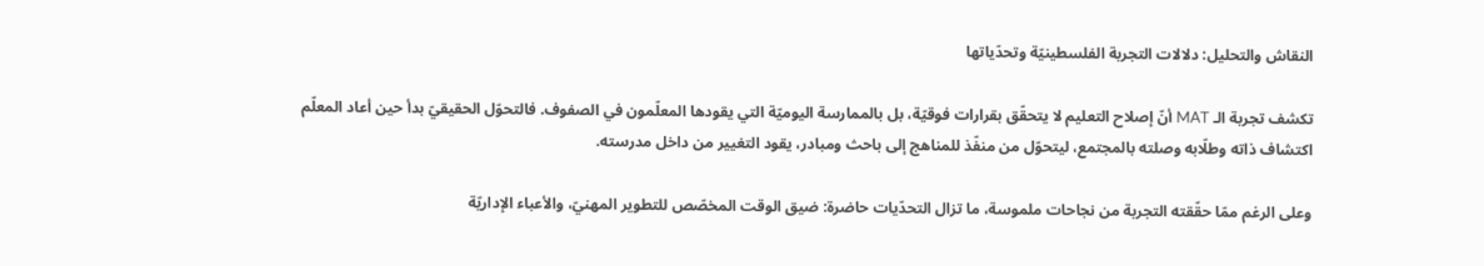النقاش والتحليل: دلالات التجربة الفلسطينيّة وتحدّياتها

تكشف تجربة الـ MAT أنّ إصلاح التعليم لا يتحقّق بقرارات فوقيّة، بل بالممارسة اليوميّة التي يقودها المعلّمون في الصفوف. فالتحوّل الحقيقيّ بدأ حين أعاد المعلّم اكتشاف ذاته وطلّابه وصلته بالمجتمع، ليتحوّل من منفّذ للمناهج إلى باحث ومبادر، يقود التغيير من داخل مدرسته.

وعلى الرغم ممّا حقّقته التجربة من نجاحات ملموسة، ما تزال التحدّيات حاضرة: ضيق الوقت المخصّص للتطوير المهنيّ، والأعباء الإداريّة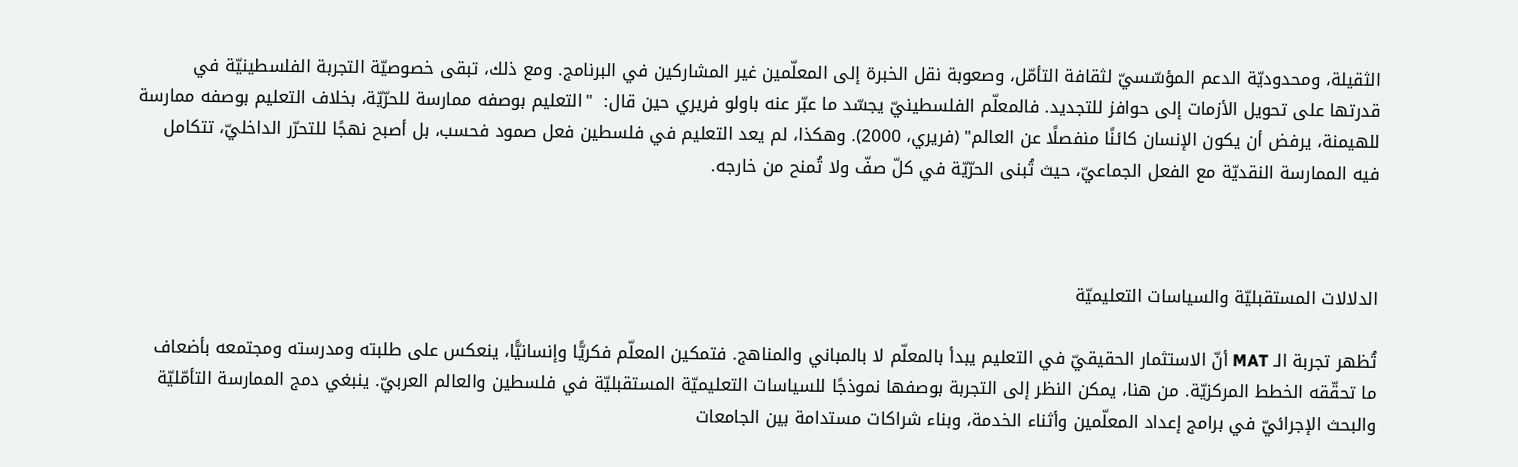الثقيلة، ومحدوديّة الدعم المؤسّسيّ لثقافة التأمّل، وصعوبة نقل الخبرة إلى المعلّمين غير المشاركين في البرنامج. ومع ذلك، تبقى خصوصيّة التجربة الفلسطينيّة في قدرتها على تحويل الأزمات إلى حوافز للتجديد. فالمعلّم الفلسطينيّ يجسّد ما عبّر عنه باولو فريري حين قال:  "التعليم بوصفه ممارسة للحرّيّة، بخلاف التعليم بوصفه ممارسة للهيمنة، يرفض أن يكون الإنسان كائنًا منفصلًا عن العالم" (فريري، 2000). وهكذا، لم يعد التعليم في فلسطين فعل صمود فحسب، بل أصبح نهجًا للتحرّر الداخليّ، تتكامل فيه الممارسة النقديّة مع الفعل الجماعيّ، حيث تُبنى الحرّيّة في كلّ صفّ ولا تُمنح من خارجه.



الدلالات المستقبليّة والسياسات التعليميّة

تُظهر تجربة الـ MAT أنّ الاستثمار الحقيقيّ في التعليم يبدأ بالمعلّم لا بالمباني والمناهج. فتمكين المعلّم فكريًّا وإنسانيًّا، ينعكس على طلبته ومدرسته ومجتمعه بأضعاف ما تحقّقه الخطط المركزيّة. من هنا، يمكن النظر إلى التجربة بوصفها نموذجًا للسياسات التعليميّة المستقبليّة في فلسطين والعالم العربيّ. ينبغي دمج الممارسة التأمّليّة والبحث الإجرائيّ في برامج إعداد المعلّمين وأثناء الخدمة، وبناء شراكات مستدامة بين الجامعات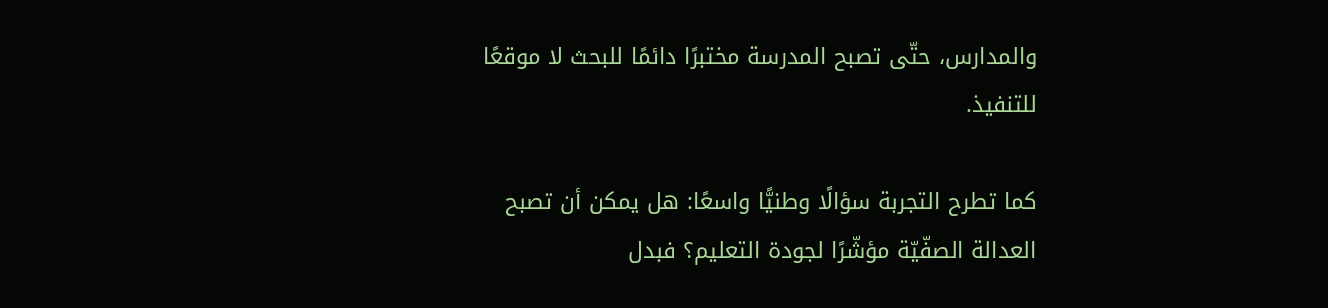والمدارس، حتّى تصبح المدرسة مختبرًا دائمًا للبحث لا موقعًا للتنفيذ.

كما تطرح التجربة سؤالًا وطنيًّا واسعًا: هل يمكن أن تصبح العدالة الصفّيّة مؤشّرًا لجودة التعليم؟ فبدل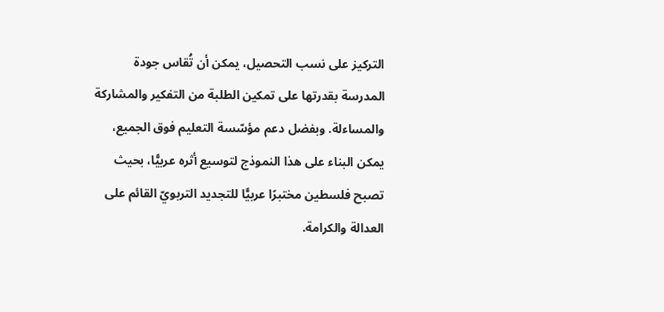التركيز على نسب التحصيل، يمكن أن تُقاس جودة المدرسة بقدرتها على تمكين الطلبة من التفكير والمشاركة والمساءلة. وبفضل دعم مؤسّسة التعليم فوق الجميع، يمكن البناء على هذا النموذج لتوسيع أثره عربيًّا، بحيث تصبح فلسطين مختبرًا عربيًّا للتجديد التربويّ القائم على العدالة والكرامة.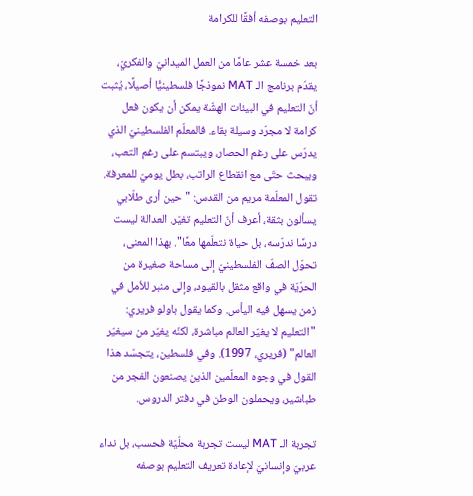التعليم بوصفه أفقًا للكرامة

بعد خمسة عشر عامًا من العمل الميدانيّ والفكريّ، يقدّم برنامج الـ MAT نموذجًا فلسطينيًّا أصيلًا، يُثبت أنّ التعليم في البيئات الهشّة يمكن أن يكون فعل كرامة لا مجرّد وسيلة بقاء. فالمعلّم الفلسطينيّ الذي يدرّس على رغم الحصار، ويبتسم على رغم التعب، ويبحث حتّى مع انقطاع الراتب، بطل يوميّ للمعرفة. تقول المعلّمة مريم من القدس: "حين أرى طلّابي يسألون بثقة، أعرف أنّ التعليم تغيّر. العدالة ليست درسًا ندرّسه، بل حياة نتعلّمها معًا". بهذا المعنى، تحوّل الصفّ الفلسطينيّ إلى مساحة صغيرة من الحرّيّة في واقع مثقل بالقيود، وإلى منبر للأمل في زمن يسهل فيه اليأس. وكما يقول باولو فريري: "التعليم لا يغيّر العالم مباشرة، لكنّه يغيّر من سيغيّر العالم" (فريري، 1997). وفي فلسطين، يتجسّد هذا القول في وجوه المعلّمين الذين يصنعون الفجر من طباشير، ويحملون الوطن في دفتر الدروس.

تجربة الـ MAT ليست تجربة محلّيّة فحسب، بل نداء عربيّ وإنسانيّ لإعادة تعريف التعليم بوصفه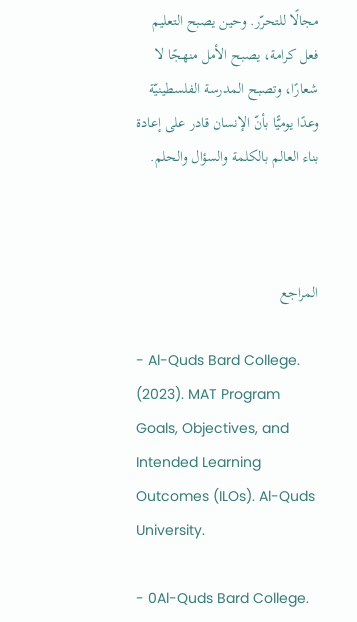مجالًا للتحرّر. وحين يصبح التعليم فعل كرامة، يصبح الأمل منهجًا لا شعارًا، وتصبح المدرسة الفلسطينيّة وعدًا يوميًّا بأنّ الإنسان قادر على إعادة بناء العالم بالكلمة والسؤال والحلم.



المراجع

- Al-Quds Bard College. (2023). MAT Program Goals, Objectives, and Intended Learning Outcomes (ILOs). Al-Quds University.

- 0Al-Quds Bard College.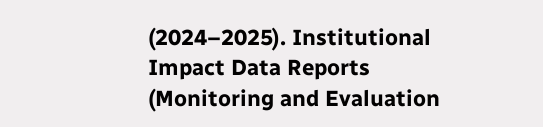(2024–2025). Institutional Impact Data Reports (Monitoring and Evaluation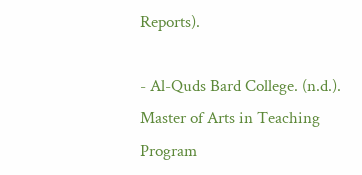Reports).

- Al-Quds Bard College. (n.d.). Master of Arts in Teaching Program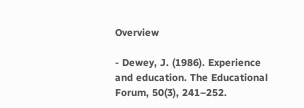Overview

- Dewey, J. (1986). Experience and education. The Educational Forum, 50(3), 241–252.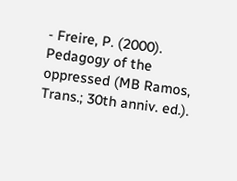- Freire, P. (2000). Pedagogy of the oppressed (MB Ramos, Trans.; 30th anniv. ed.).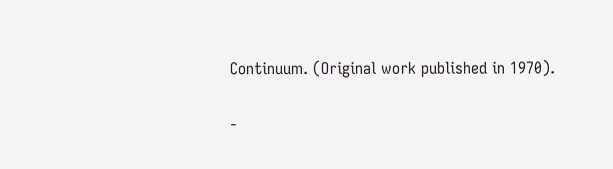Continuum. (Original work published in 1970).

-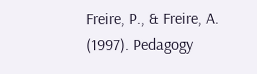Freire, P., & Freire, A. (1997). Pedagogy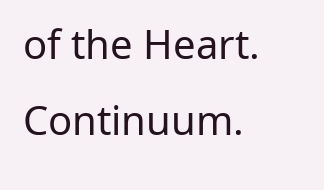of the Heart. Continuum.